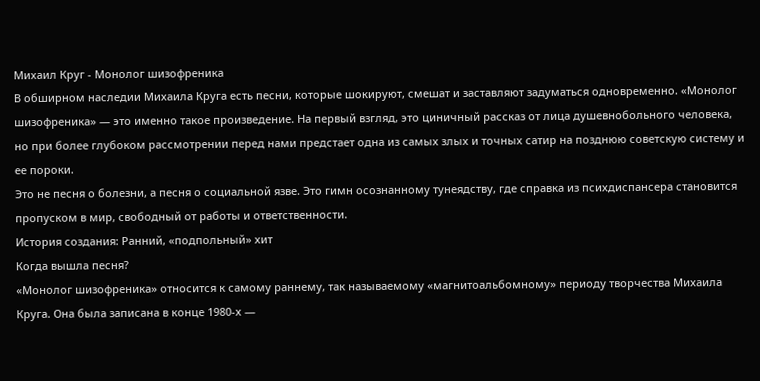Михаил Круг - Монолог шизофреника
В обширном наследии Михаила Круга есть песни, которые шокируют, смешат и заставляют задуматься одновременно. «Монолог шизофреника» — это именно такое произведение. На первый взгляд, это циничный рассказ от лица душевнобольного человека, но при более глубоком рассмотрении перед нами предстает одна из самых злых и точных сатир на позднюю советскую систему и ее пороки.
Это не песня о болезни, а песня о социальной язве. Это гимн осознанному тунеядству, где справка из психдиспансера становится пропуском в мир, свободный от работы и ответственности.
История создания: Ранний, «подпольный» хит
Когда вышла песня?
«Монолог шизофреника» относится к самому раннему, так называемому «магнитоальбомному» периоду творчества Михаила Круга. Она была записана в конце 1980-х —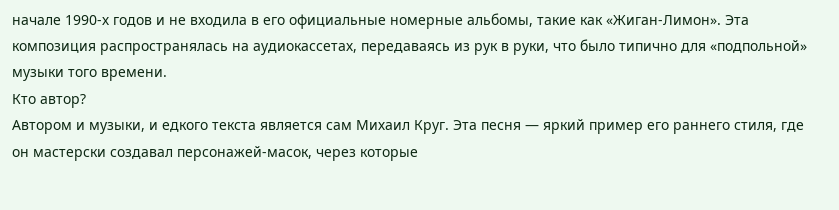начале 1990-х годов и не входила в его официальные номерные альбомы, такие как «Жиган-Лимон». Эта композиция распространялась на аудиокассетах, передаваясь из рук в руки, что было типично для «подпольной» музыки того времени.
Кто автор?
Автором и музыки, и едкого текста является сам Михаил Круг. Эта песня — яркий пример его раннего стиля, где он мастерски создавал персонажей-масок, через которые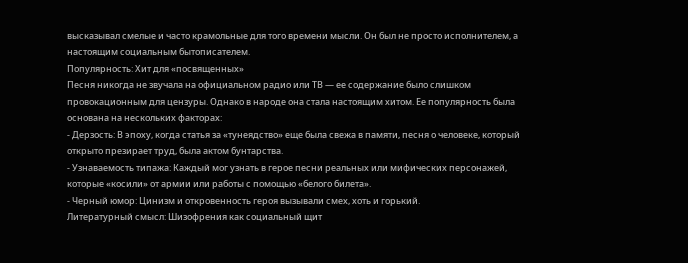высказывал смелые и часто крамольные для того времени мысли. Он был не просто исполнителем, а настоящим социальным бытописателем.
Популярность: Хит для «посвященных»
Песня никогда не звучала на официальном радио или ТВ — ее содержание было слишком провокационным для цензуры. Однако в народе она стала настоящим хитом. Ее популярность была основана на нескольких факторах:
- Дерзость: В эпоху, когда статья за «тунеядство» еще была свежа в памяти, песня о человеке, который открыто презирает труд, была актом бунтарства.
- Узнаваемость типажа: Каждый мог узнать в герое песни реальных или мифических персонажей, которые «косили» от армии или работы с помощью «белого билета».
- Черный юмор: Цинизм и откровенность героя вызывали смех, хоть и горький.
Литературный смысл: Шизофрения как социальный щит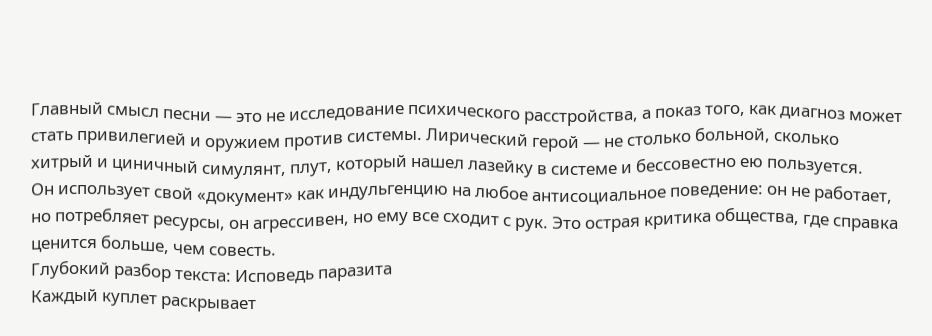Главный смысл песни — это не исследование психического расстройства, а показ того, как диагноз может стать привилегией и оружием против системы. Лирический герой — не столько больной, сколько хитрый и циничный симулянт, плут, который нашел лазейку в системе и бессовестно ею пользуется.
Он использует свой «документ» как индульгенцию на любое антисоциальное поведение: он не работает, но потребляет ресурсы, он агрессивен, но ему все сходит с рук. Это острая критика общества, где справка ценится больше, чем совесть.
Глубокий разбор текста: Исповедь паразита
Каждый куплет раскрывает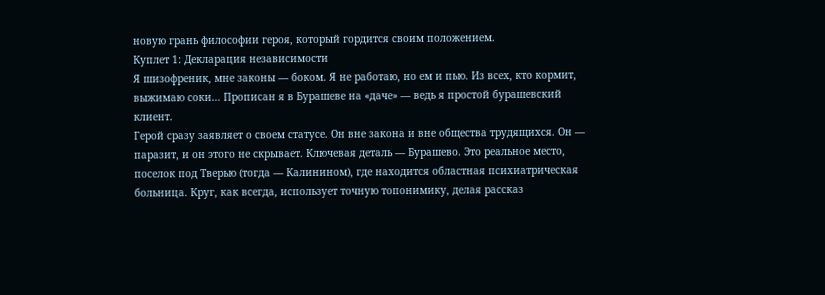новую грань философии героя, который гордится своим положением.
Куплет 1: Декларация независимости
Я шизофреник, мне законы — боком. Я не работаю, но ем и пью. Из всех, кто кормит, выжимаю соки… Прописан я в Бурашеве на «даче» — ведь я простой бурашевский клиент.
Герой сразу заявляет о своем статусе. Он вне закона и вне общества трудящихся. Он — паразит, и он этого не скрывает. Ключевая деталь — Бурашево. Это реальное место, поселок под Тверью (тогда — Калинином), где находится областная психиатрическая больница. Круг, как всегда, использует точную топонимику, делая рассказ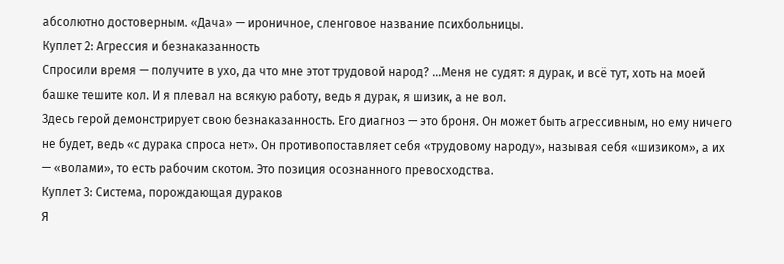абсолютно достоверным. «Дача» — ироничное, сленговое название психбольницы.
Куплет 2: Агрессия и безнаказанность
Спросили время — получите в ухо, да что мне этот трудовой народ? …Меня не судят: я дурак, и всё тут, хоть на моей башке тешите кол. И я плевал на всякую работу, ведь я дурак, я шизик, а не вол.
Здесь герой демонстрирует свою безнаказанность. Его диагноз — это броня. Он может быть агрессивным, но ему ничего не будет, ведь «с дурака спроса нет». Он противопоставляет себя «трудовому народу», называя себя «шизиком», а их — «волами», то есть рабочим скотом. Это позиция осознанного превосходства.
Куплет 3: Система, порождающая дураков
Я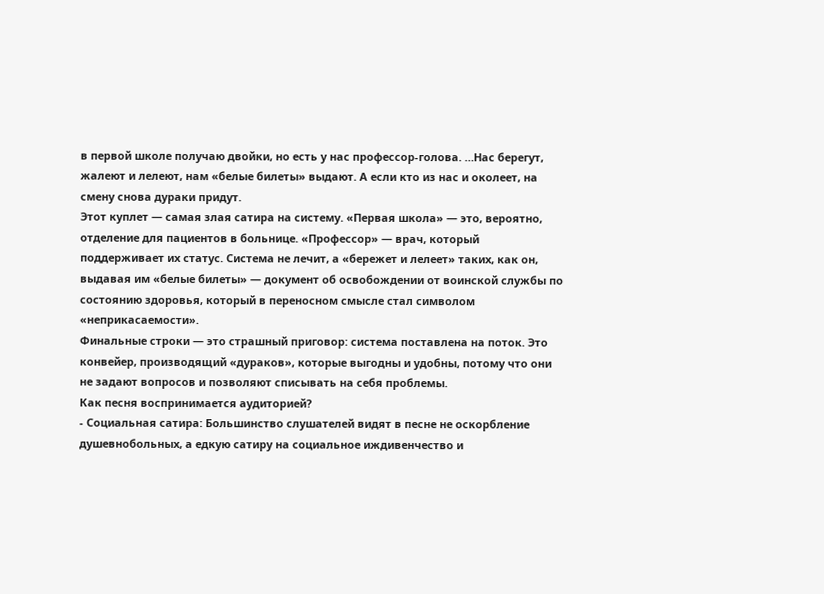в первой школе получаю двойки, но есть у нас профессор-голова. …Нас берегут, жалеют и лелеют, нам «белые билеты» выдают. А если кто из нас и околеет, на смену снова дураки придут.
Этот куплет — самая злая сатира на систему. «Первая школа» — это, вероятно, отделение для пациентов в больнице. «Профессор» — врач, который поддерживает их статус. Система не лечит, а «бережет и лелеет» таких, как он, выдавая им «белые билеты» — документ об освобождении от воинской службы по состоянию здоровья, который в переносном смысле стал символом «неприкасаемости».
Финальные строки — это страшный приговор: система поставлена на поток. Это конвейер, производящий «дураков», которые выгодны и удобны, потому что они не задают вопросов и позволяют списывать на себя проблемы.
Как песня воспринимается аудиторией?
- Социальная сатира: Большинство слушателей видят в песне не оскорбление душевнобольных, а едкую сатиру на социальное иждивенчество и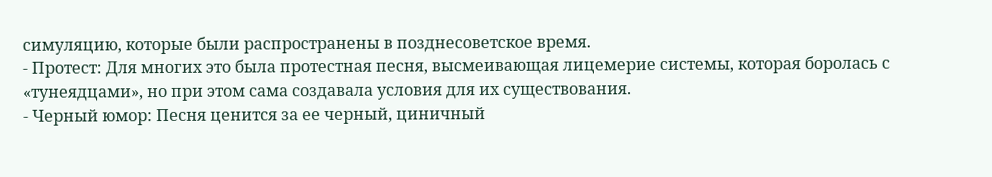симуляцию, которые были распространены в позднесоветское время.
- Протест: Для многих это была протестная песня, высмеивающая лицемерие системы, которая боролась с «тунеядцами», но при этом сама создавала условия для их существования.
- Черный юмор: Песня ценится за ее черный, циничный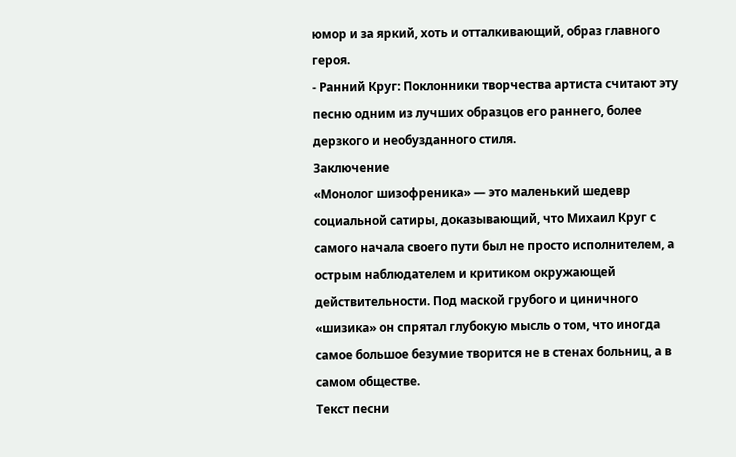юмор и за яркий, хоть и отталкивающий, образ главного героя.
- Ранний Круг: Поклонники творчества артиста считают эту песню одним из лучших образцов его раннего, более дерзкого и необузданного стиля.
Заключение
«Монолог шизофреника» — это маленький шедевр социальной сатиры, доказывающий, что Михаил Круг с самого начала своего пути был не просто исполнителем, а острым наблюдателем и критиком окружающей действительности. Под маской грубого и циничного «шизика» он спрятал глубокую мысль о том, что иногда самое большое безумие творится не в стенах больниц, а в самом обществе.
Текст песни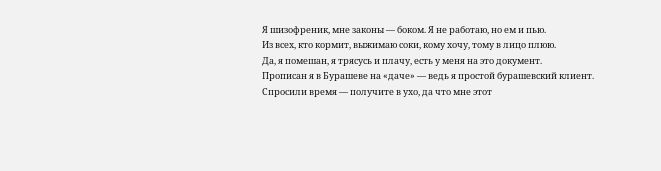Я шизофреник, мне законы — боком. Я не работаю, но ем и пью.
Из всех, кто кормит, выжимаю соки, кому хочу, тому в лицо плюю.
Да, я помешан, я трясусь и плачу, есть у меня на это документ.
Прописан я в Бурашеве на «даче» — ведь я простой бурашевский клиент.
Спросили время — получите в ухо, да что мне этот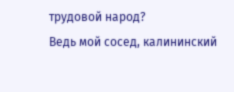трудовой народ?
Ведь мой сосед, калининский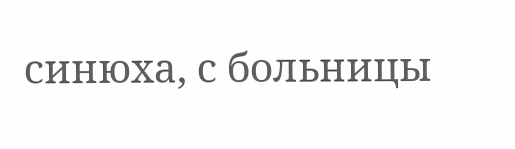синюха, с больницы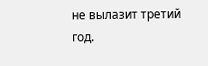не вылазит третий год.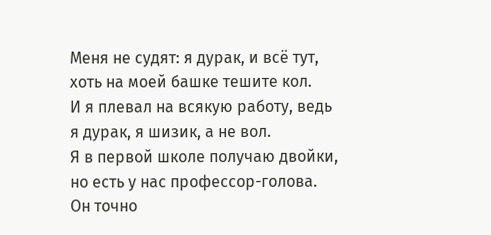Меня не судят: я дурак, и всё тут, хоть на моей башке тешите кол.
И я плевал на всякую работу, ведь я дурак, я шизик, а не вол.
Я в первой школе получаю двойки, но есть у нас профессор-голова.
Он точно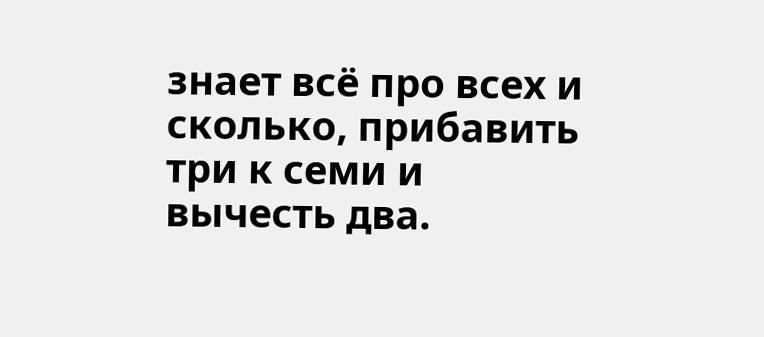знает всё про всех и сколько, прибавить три к семи и вычесть два.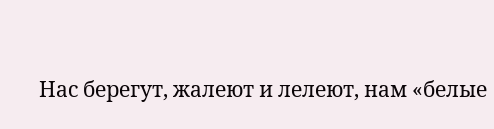Нас берегут, жалеют и лелеют, нам «белые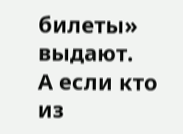билеты» выдают.
А если кто из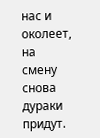нас и околеет, на смену снова дураки придут.